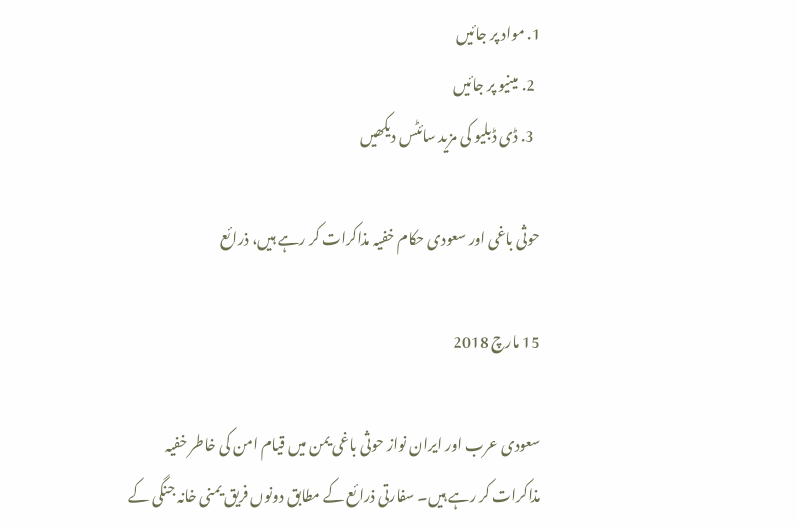1. مواد پر جائیں
  2. مینیو پر جائیں
  3. ڈی ڈبلیو کی مزید سائٹس دیکھیں

حوثی باغی اور سعودی حکام خفیہ مذاکرات کر رہے ہیں، ذرائع

15 مارچ 2018

سعودی عرب اور ایران نواز حوثی باغی یمن میں قیام امن کی خاطر خفیہ مذاکرات کر رہے ہیں۔ سفارتی ذرائع کے مطابق دونوں فریق یمنی خانہ جنگی کے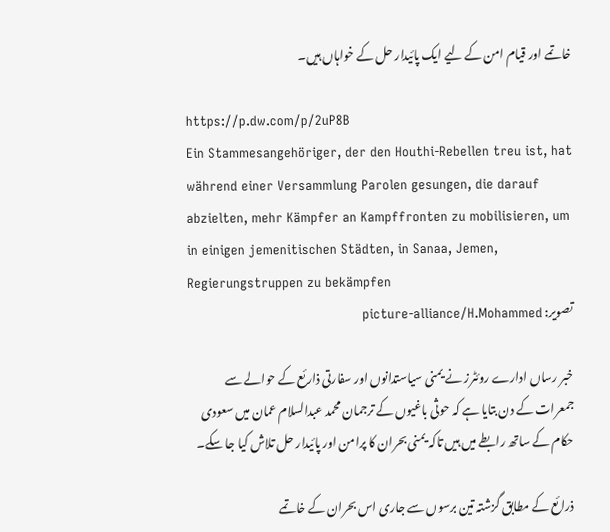خاتمے اور قیام امن کے لیے ایک پائیدار حل کے خواہاں ہیں۔

https://p.dw.com/p/2uP8B
Ein Stammesangehöriger, der den Houthi-Rebellen treu ist, hat während einer Versammlung Parolen gesungen, die darauf abzielten, mehr Kämpfer an Kampffronten zu mobilisieren, um in einigen jemenitischen Städten, in Sanaa, Jemen, Regierungstruppen zu bekämpfen
تصویر: picture-alliance/H.Mohammed

خبر رساں ادارے روئٹرز نے یمنی سیاستدانوں اور سفارتی ذارئع کے حوالے سے جمعرات کے دن بتایا ہے کہ حوثی باغیوں کے ترجمان محمد عبدالسلام عمان میں سعودی حکام کے ساتھ رابطے میں ہیں تاکہ یمنی بحران کا پرامن اور پائیدار حل تلاش کیا جا سکے۔

ذرائع کے مطابق گزشتہ تین برسوں سے جاری اس بحران کے خاتمے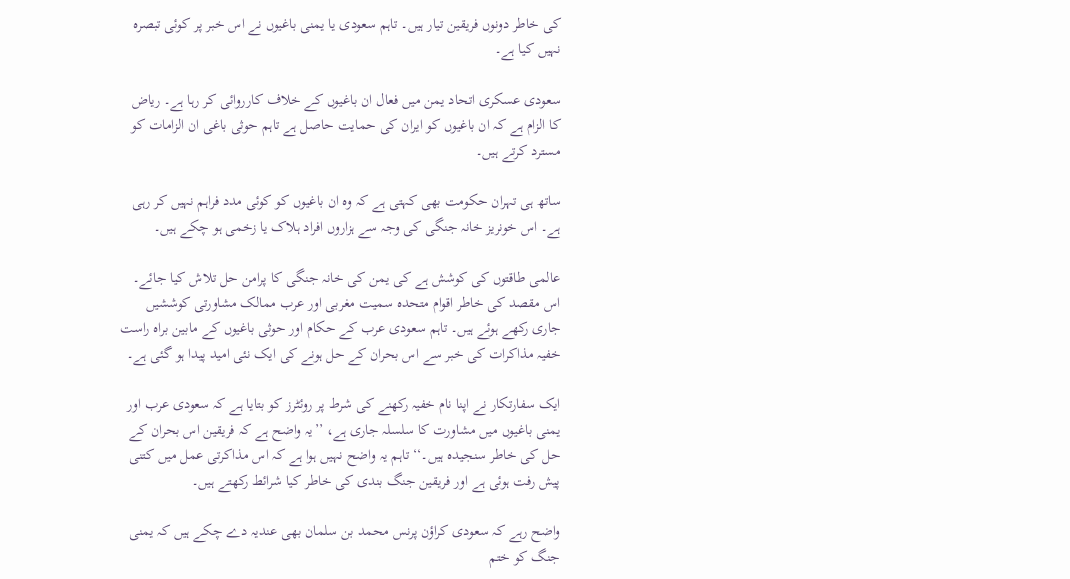کی خاطر دونوں فریقین تیار ہیں۔ تاہم سعودی یا یمنی باغیوں نے اس خبر پر کوئی تبصرہ نہیں کیا ہے۔

سعودی عسکری اتحاد یمن میں فعال ان باغیوں کے خلاف کارروائی کر رہا ہے۔ ریاض کا الزام ہے کہ ان باغیوں کو ایران کی حمایت حاصل ہے تاہم حوثی باغی ان الزامات کو مسترد کرتے ہیں۔

ساتھ ہی تہران حکومت بھی کہتی ہے کہ وہ ان باغیوں کو کوئی مدد فراہم نہیں کر رہی ہے۔ اس خونریز خانہ جنگی کی وجہ سے ہزاروں افراد ہلاک یا زخمی ہو چکے ہیں۔

عالمی طاقتوں کی کوشش ہے کی یمن کی خانہ جنگی کا پرامن حل تلاش کیا جائے۔ اس مقصد کی خاطر اقوام متحدہ سمیت مغربی اور عرب ممالک مشاورتی کوششیں جاری رکھے ہوئے ہیں۔ تاہم سعودی عرب کے حکام اور حوثی باغیوں کے مابین براہ راست خفیہ مذاکرات کی خبر سے اس بحران کے حل ہونے کی ایک نئی امید پیدا ہو گئی ہے۔

ایک سفارتکار نے اپنا نام خفیہ رکھنے کی شرط پر روئٹرز کو بتایا ہے کہ سعودی عرب اور یمنی باغیوں میں مشاورت کا سلسلہ جاری ہے، ’’یہ واضح ہے کہ فریقین اس بحران کے حل کی خاطر سنجیدہ ہیں۔‘‘ تاہم یہ واضح نہیں ہوا ہے کہ اس مذاکرتی عمل میں کتنی پیش رفت ہوئی ہے اور فریقین جنگ بندی کی خاطر کیا شرائط رکھتے ہیں۔

واضح رہے کہ سعودی کراؤن پرنس محمد بن سلمان بھی عندیہ دے چکے ہیں کہ یمنی جنگ کو ختم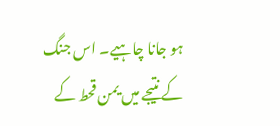ہو جانا چاہیے۔ اس جنگ کے نتیجے میں یمن قحط کے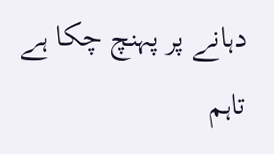دہانے پر پہنچ چکا ہے تاہم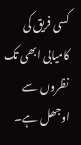کسی فریق کی کامیابی ابھی تک نظروں سے اوجھل ہے۔